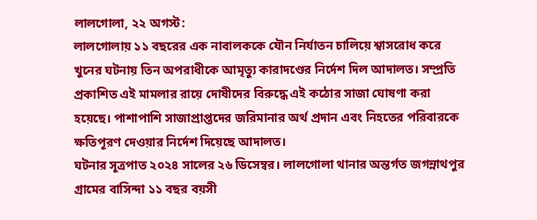লালগোলা, ২২ অগস্ট:
লালগোলায় ১১ বছরের এক নাবালককে যৌন নির্যাতন চালিয়ে শ্বাসরোধ করে খুনের ঘটনায় তিন অপরাধীকে আমৃত্যু কারাদণ্ডের নির্দেশ দিল আদালত। সম্প্রতি প্রকাশিত এই মামলার রায়ে দোষীদের বিরুদ্ধে এই কঠোর সাজা ঘোষণা করা হয়েছে। পাশাপাশি সাজাপ্রাপ্তদের জরিমানার অর্থ প্রদান এবং নিহতের পরিবারকে ক্ষতিপূরণ দেওয়ার নির্দেশ দিয়েছে আদালত।
ঘটনার সূত্রপাত ২০২৪ সালের ২৬ ডিসেম্বর। লালগোলা থানার অন্তর্গত জগন্নাথপুর গ্রামের বাসিন্দা ১১ বছর বয়সী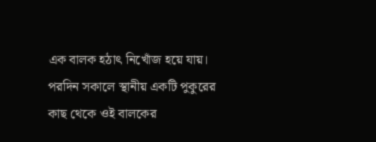এক বালক হঠাৎ নিখোঁজ হয়ে যায়। পরদিন সকালে স্থানীয় একটি পুকুরের কাছ থেকে ওই বালকের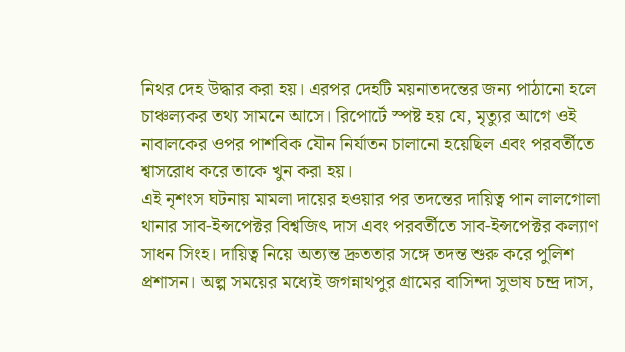নিথর দেহ উদ্ধার করা হয়। এরপর দেহটি ময়নাতদন্তের জন্য পাঠানো হলে চাঞ্চল্যকর তথ্য সামনে আসে। রিপোর্টে স্পষ্ট হয় যে, মৃত্যুর আগে ওই নাবালকের ওপর পাশবিক যৌন নির্যাতন চালানো হয়েছিল এবং পরবর্তীতে শ্বাসরোধ করে তাকে খুন করা হয়।
এই নৃশংস ঘটনায় মামলা দায়ের হওয়ার পর তদন্তের দায়িত্ব পান লালগোলা থানার সাব-ইন্সপেক্টর বিশ্বজিৎ দাস এবং পরবর্তীতে সাব-ইন্সপেক্টর কল্যাণ সাধন সিংহ। দায়িত্ব নিয়ে অত্যন্ত দ্রুততার সঙ্গে তদন্ত শুরু করে পুলিশ প্রশাসন। অল্প সময়ের মধ্যেই জগন্নাথপুর গ্রামের বাসিন্দা সুভাষ চন্দ্র দাস,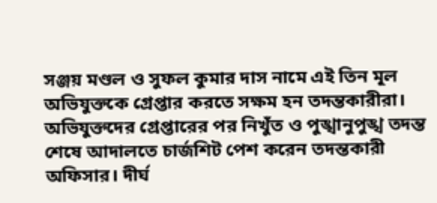সঞ্জয় মণ্ডল ও সুফল কুমার দাস নামে এই তিন মূল অভিযুক্তকে গ্রেপ্তার করতে সক্ষম হন তদন্তকারীরা।
অভিযুক্তদের গ্রেপ্তারের পর নিখুঁত ও পুঙ্খানুপুঙ্খ তদন্ত শেষে আদালতে চার্জশিট পেশ করেন তদন্তকারী অফিসার। দীর্ঘ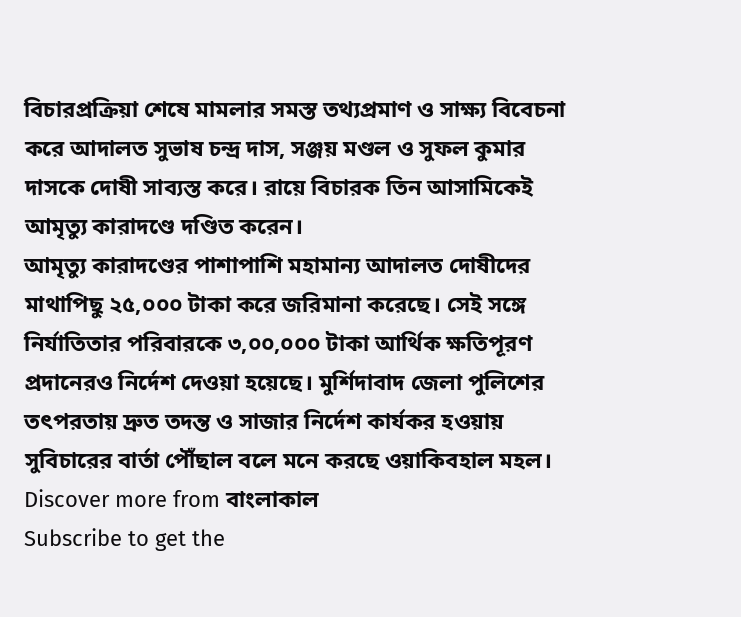বিচারপ্রক্রিয়া শেষে মামলার সমস্ত তথ্যপ্রমাণ ও সাক্ষ্য বিবেচনা করে আদালত সুভাষ চন্দ্র দাস, সঞ্জয় মণ্ডল ও সুফল কুমার দাসকে দোষী সাব্যস্ত করে। রায়ে বিচারক তিন আসামিকেই আমৃত্যু কারাদণ্ডে দণ্ডিত করেন।
আমৃত্যু কারাদণ্ডের পাশাপাশি মহামান্য আদালত দোষীদের মাথাপিছু ২৫,০০০ টাকা করে জরিমানা করেছে। সেই সঙ্গে নির্যাতিতার পরিবারকে ৩,০০,০০০ টাকা আর্থিক ক্ষতিপূরণ প্রদানেরও নির্দেশ দেওয়া হয়েছে। মুর্শিদাবাদ জেলা পুলিশের তৎপরতায় দ্রুত তদন্ত ও সাজার নির্দেশ কার্যকর হওয়ায় সুবিচারের বার্তা পৌঁছাল বলে মনে করছে ওয়াকিবহাল মহল।
Discover more from বাংলাকাল
Subscribe to get the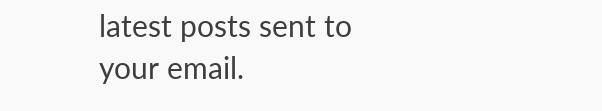latest posts sent to your email.